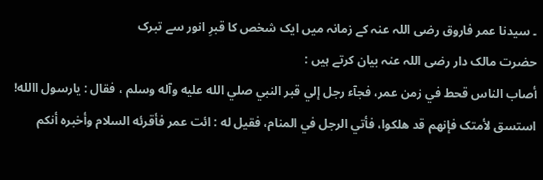۔ سیدنا عمر فاروق رضی اللہ عنہ کے زمانہ میں ایک شخص کا قبرِ انور سے تبرک
حضرت مالک دار رضی اللہ عنہ بیان کرتے ہیں :
أصاب الناس قحط في زمن عمر، فجآء رجل إلي قبر النبي صلي الله عليه وآله وسلم ، فقال : يارسول االله! استسق لأمتک فإنهم قد هلکوا، فأتي الرجل في المنام، فقيل له : ائت عمر فأقرئه السلام وأخبره أنکم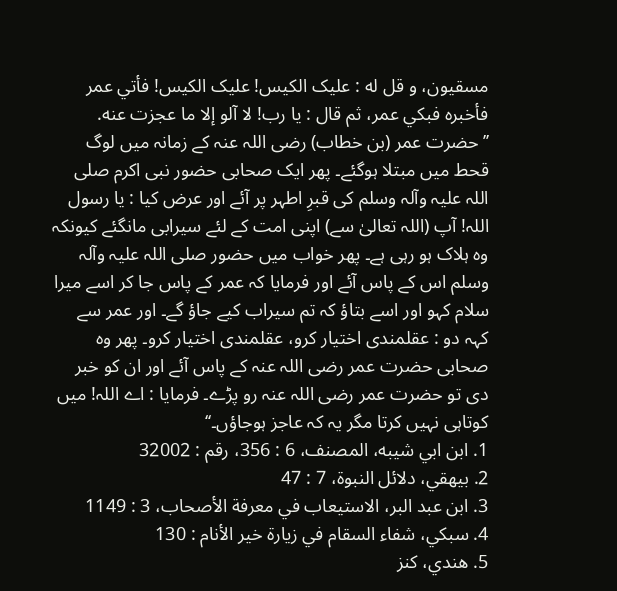مسقيون، و قل له : عليک الکيس! عليک الکيس! فأتي عمر فأخبره فبکي عمر، ثم قال : يا رب! لا آلو إلا ما عجزت عنه.
’’حضرت عمر (بن خطاب) رضی اللہ عنہ کے زمانہ میں لوگ قحط میں مبتلا ہوگئے۔ پھر ایک صحابی حضور نبی اکرم صلی اللہ علیہ وآلہ وسلم کی قبرِ اطہر پر آئے اور عرض کیا : یا رسول اللہ! آپ (اللہ تعالیٰ سے) اپنی امت کے لئے سیرابی مانگئے کیونکہ وہ ہلاک ہو رہی ہے۔ پھر خواب میں حضور صلی اللہ علیہ وآلہ وسلم اس کے پاس آئے اور فرمایا کہ عمر کے پاس جا کر اسے میرا سلام کہو اور اسے بتاؤ کہ تم سیراب کیے جاؤ گے۔ اور عمر سے کہہ دو : عقلمندی اختیار کرو، عقلمندی اختیار کرو۔ پھر وہ صحابی حضرت عمر رضی اللہ عنہ کے پاس آئے اور ان کو خبر دی تو حضرت عمر رضی اللہ عنہ رو پڑے۔ فرمایا : اے اللہ! میں کوتاہی نہیں کرتا مگر یہ کہ عاجز ہوجاؤں۔‘‘
1. ابن ابي شيبه، المصنف، 6 : 356، رقم : 32002
2. بيهقي، دلائل النبوة، 7 : 47
3. ابن عبد البر، الاستيعاب في معرفة الأصحاب، 3 : 1149
4. سبکي، شفاء السقام في زيارة خير الأنام : 130
5. هندي، کنز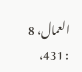العمال، 8 : 431،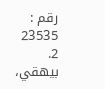رقم : 23535
2. بيهقي،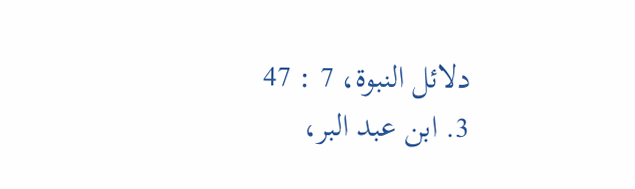دلائل النبوة، 7 : 47
3. ابن عبد البر،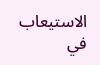الاستيعاب في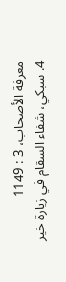معرفة الأصحاب، 3 : 1149
4. سبکي، شفاء السقام في زيارة خير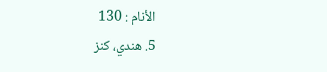الأنام : 130
5. هندي، کنز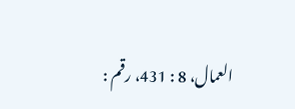العمال، 8 : 431، رقم :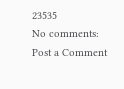23535
No comments:
Post a Comment